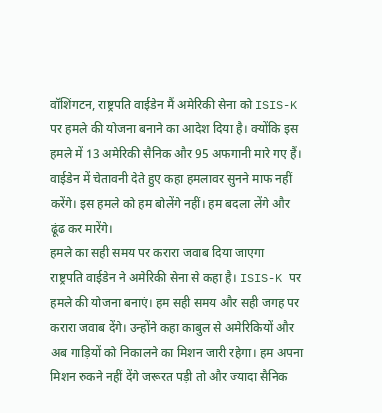वॉशिंगटन, राष्ट्रपति वाईडेन मैं अमेरिकी सेना को ISIS-K पर हमले की योजना बनाने का आदेश दिया है। क्योंकि इस हमले में 13 अमेरिकी सैनिक और 95 अफगानी मारे गए हैं। वाईडेन में चेतावनी देते हुए कहा हमलावर सुनने माफ नहीं करेंगे। इस हमले को हम बोलेंगे नहीं। हम बदला लेंगे और ढूंढ कर मारेंगे।
हमले का सही समय पर करारा जवाब दिया जाएगा
राष्ट्रपति वाईडेन ने अमेरिकी सेना से कहा है। ISIS-K पर हमले की योजना बनाएं। हम सही समय और सही जगह पर करारा जवाब देंगे। उन्होंने कहा काबुल से अमेरिकियों और अब गाड़ियों को निकालने का मिशन जारी रहेगा। हम अपना मिशन रुकने नहीं देंगे जरूरत पड़ी तो और ज्यादा सैनिक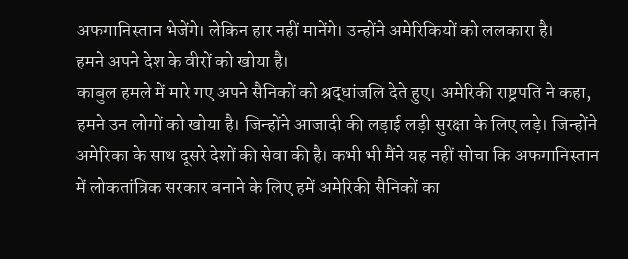अफगानिस्तान भेजेंगे। लेकिन हार नहीं मानेंगे। उन्होंने अमेरिकियों को ललकारा है।
हमने अपने देश के वीरों को खोया है।
काबुल हमले में मारे गए अपने सैनिकों को श्रद्धांजलि देते हुए। अमेरिकी राष्ट्रपति ने कहा, हमने उन लोगों को खोया है। जिन्होंने आजादी की लड़ाई लड़ी सुरक्षा के लिए लड़े। जिन्होंने अमेरिका के साथ दूसरे देशों की सेवा की है। कभी भी मैंने यह नहीं सोचा कि अफगानिस्तान में लोकतांत्रिक सरकार बनाने के लिए हमें अमेरिकी सैनिकों का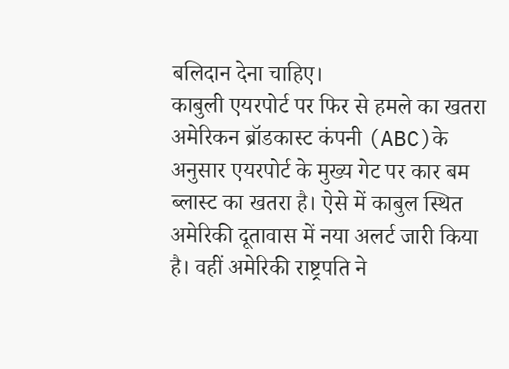बलिदान देना चाहिए।
काबुली एयरपोर्ट पर फिर से हमले का खतरा
अमेरिकन ब्रॉडकास्ट कंपनी (ABC)के अनुसार एयरपोर्ट के मुख्य गेट पर कार बम ब्लास्ट का खतरा है। ऐसे में काबुल स्थित अमेरिकी दूतावास में नया अलर्ट जारी किया है। वहीं अमेरिकी राष्ट्रपति ने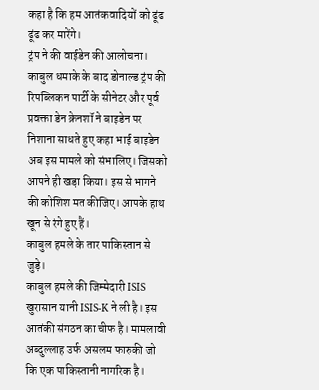कहा है कि हम आतंकवादियों को ढूंढ ढूंढ कर मारेंगे।
ट्रंप ने की वाईडेन की आलोचना।
काबुल धमाके के बाद डोनाल्ड ट्रंप की रिपब्लिकन पार्टी के सीनेटर और पूर्व प्रवक्ता डेन क्रेनशॉ ने बाइडेन पर निशाना साधते हुए कहा भाई बाइडेन अब इस मामले को संभालिए। जिसको आपने ही खड़ा किया। इस से भागने की कोशिश मत कीजिए। आपके हाथ खून से रंगे हुए हैं।
काबुल हमले के तार पाकिस्तान से जुड़े।
काबुल हमले की जिम्मेदारी ISIS खुरासान यानी ISIS-K ने ली है। इस आतंकी संगठन का चीफ है। मामलावी अब्दुल्लाह उर्फ असलम फारुकी जो कि एक पाकिस्तानी नागरिक है।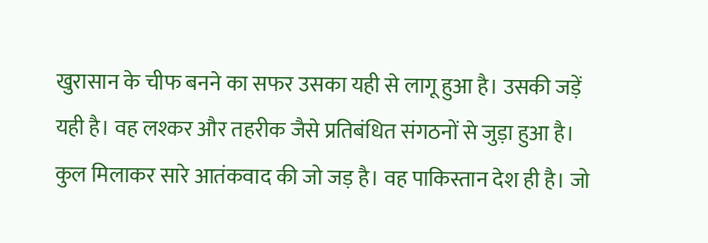खुरासान के चीफ बनने का सफर उसका यही से लागू हुआ है। उसकी जड़ें यही है। वह लश्कर और तहरीक जैसे प्रतिबंधित संगठनों से जुड़ा हुआ है। कुल मिलाकर सारे आतंकवाद की जो जड़ है। वह पाकिस्तान देश ही है। जो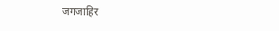जगजाहिर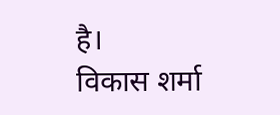है।
विकास शर्मा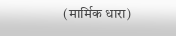(मार्मिक धारा)